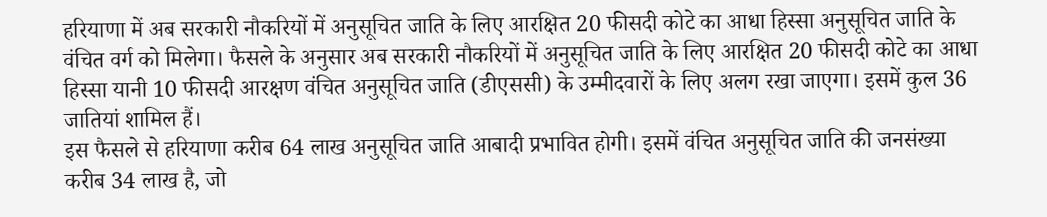हरियाणा में अब सरकारी नौकरियों में अनुसूचित जाति के लिए आरक्षित 20 फीसदी कोटे का आधा हिस्सा अनुसूचित जाति के वंचित वर्ग को मिलेगा। फैसले के अनुसार अब सरकारी नौकरियों में अनुसूचित जाति के लिए आरक्षित 20 फीसदी कोटे का आधा हिस्सा यानी 10 फीसदी आरक्षण वंचित अनुसूचित जाति (डीएससी) के उम्मीदवारों के लिए अलग रखा जाएगा। इसमें कुल 36 जातियां शामिल हैं।
इस फैसले से हरियाणा करीब 64 लाख अनुसूचित जाति आबादी प्रभावित होगी। इसमें वंचित अनुसूचित जाति की जनसंख्या करीब 34 लाख है, जो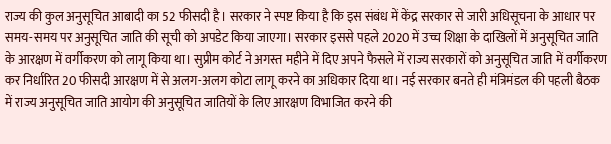राज्य की कुल अनुसूचित आबादी का 52 फीसदी है। सरकार ने स्पष्ट किया है कि इस संबंध में केंद्र सरकार से जारी अधिसूचना के आधार पर समय-समय पर अनुसूचित जाति की सूची को अपडेट किया जाएगा। सरकार इससे पहले 2020 में उच्च शिक्षा के दाखिलों में अनुसूचित जाति के आरक्षण में वर्गीकरण को लागू किया था। सुप्रीम कोर्ट ने अगस्त महीने में दिए अपने फैसले में राज्य सरकारों को अनुसूचित जाति में वर्गीकरण कर निर्धारित 20 फीसदी आरक्षण में से अलग-अलग कोटा लागू करने का अधिकार दिया था। नई सरकार बनते ही मंत्रिमंडल की पहली बैठक में राज्य अनुसूचित जाति आयोग की अनुसूचित जातियों के लिए आरक्षण विभाजित करने की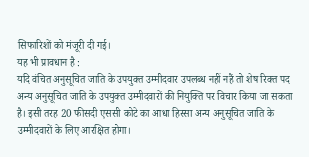सिफारिशों को मंजूरी दी गई।
यह भी प्रावधान है :
यदि वंचित अनुसूचित जाति के उपयुक्त उम्मीदवार उपलब्ध नहीं नहैं तो शेष रिक्त पद अन्य अनुसूचित जाति के उपयुक्त उम्मीदवारों की नियुक्ति पर विचार किया जा सकता है। इसी तरह 20 फीसदी एससी कोटे का आधा हिस्सा अन्य अनुसूचित जाति के उम्मीदवारों के लिए आरक्षित होगा।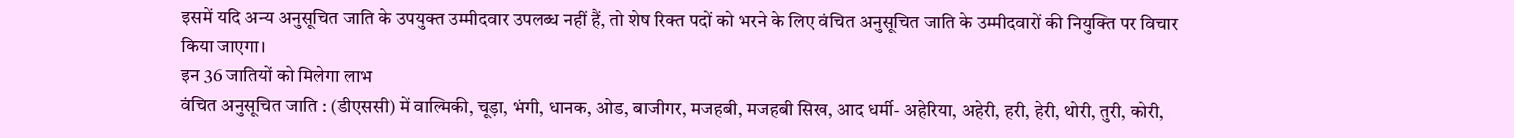इसमें यदि अन्य अनुसूचित जाति के उपयुक्त उम्मीदवार उपलब्ध नहीं हैं, तो शेष रिक्त पदों को भरने के लिए वंचित अनुसूचित जाति के उम्मीदवारों की नियुक्ति पर विचार किया जाएगा।
इन 36 जातियों को मिलेगा लाभ
वंचित अनुसूचित जाति : (डीएससी) में वाल्मिकी, चूड़ा, भंगी, धानक, ओड, बाजीगर, मजहबी, मजहबी सिख, आद धर्मी- अहेरिया, अहेरी, हरी, हेरी, थोरी, तुरी, कोरी,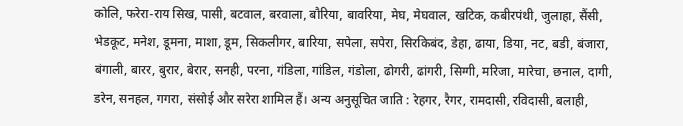कोलि, फरेरा-राय सिख, पासी, बटवाल, बरवाला, बौरिया, बावरिया, मेघ, मेघवाल, खटिक, कबीरपंथी, जुलाहा, सैंसी, भेडकूट, मनेश, डूमना, माशा, डूम, सिकलीगर, बारिया, सपेला, सपेरा, सिरकिबंद, डेहा, ढाया, डिया, नट, बडी, बंजारा, बंगाली, बारर, बुरार, बेरार, सनही, परना, गंडिला, गांडिल, गंडोला, ढोगरी, ढांगरी, सिग्गी, मरिजा, मारेचा, छनाल, दागी, डरेन, सनहल, गगरा, संसोई और सरेरा शामिल हैं। अन्य अनुसूचित जाति : रेहगर, रैगर, रामदासी, रविदासी, बलाही,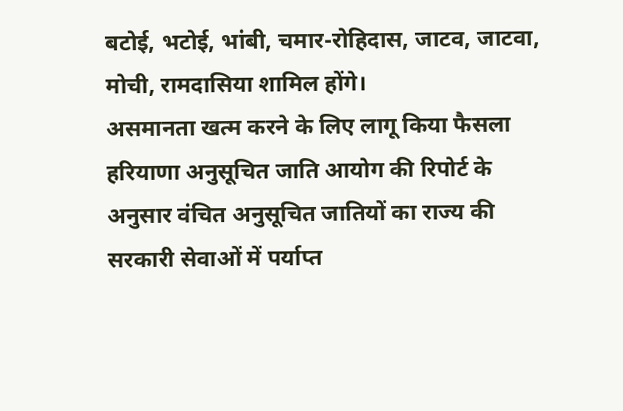बटोई, भटोई, भांबी, चमार-रोहिदास, जाटव, जाटवा, मोची, रामदासिया शामिल होंगे।
असमानता खत्म करने के लिए लागू किया फैसला
हरियाणा अनुसूचित जाति आयोग की रिपोर्ट के अनुसार वंचित अनुसूचित जातियों का राज्य की सरकारी सेवाओं में पर्याप्त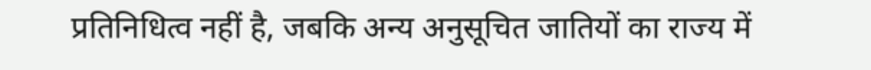प्रतिनिधित्व नहीं है, जबकि अन्य अनुसूचित जातियों का राज्य में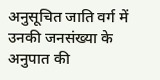अनुसूचित जाति वर्ग में उनकी जनसंख्या के अनुपात की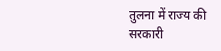तुलना में राज्य की सरकारी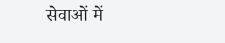सेवाओं में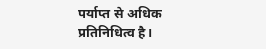पर्याप्त से अधिक प्रतिनिधित्व है।